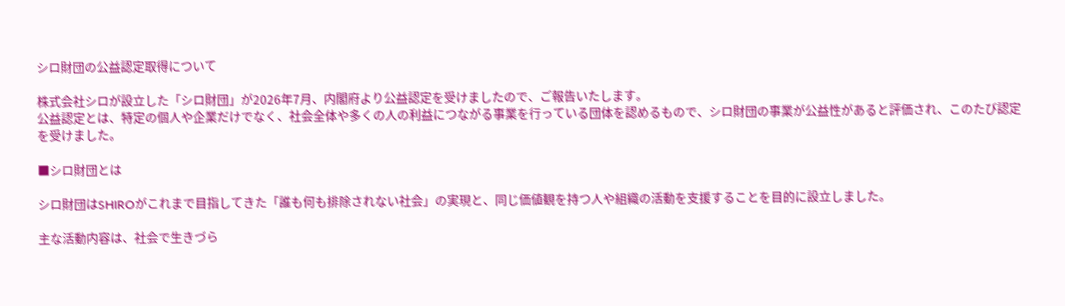シロ財団の公益認定取得について

株式会社シロが設立した「シロ財団」が2026年7月、内閣府より公益認定を受けましたので、ご報告いたします。
公益認定とは、特定の個人や企業だけでなく、社会全体や多くの人の利益につながる事業を行っている団体を認めるもので、シロ財団の事業が公益性があると評価され、このたび認定を受けました。

■シロ財団とは

シロ財団はSHIROがこれまで目指してきた「誰も何も排除されない社会」の実現と、同じ価値観を持つ人や組織の活動を支援することを目的に設立しました。

主な活動内容は、社会で生きづら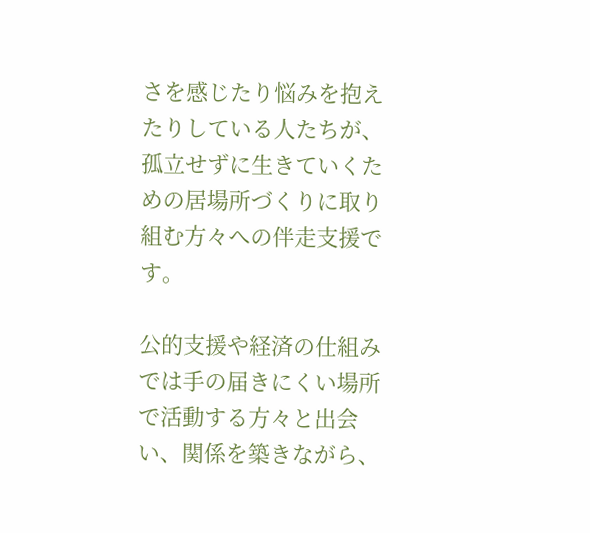さを感じたり悩みを抱えたりしている人たちが、孤立せずに生きていくための居場所づくりに取り組む方々への伴走支援です。

公的支援や経済の仕組みでは手の届きにくい場所で活動する方々と出会い、関係を築きながら、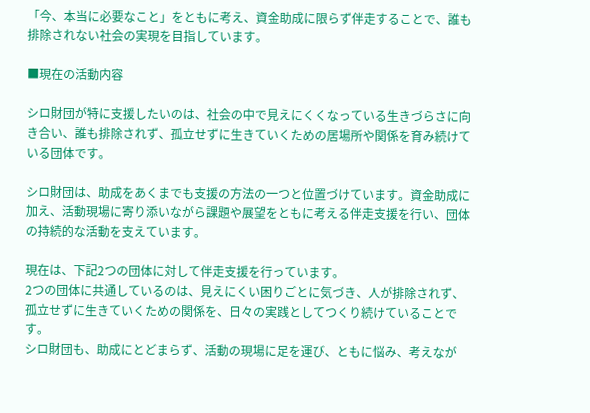「今、本当に必要なこと」をともに考え、資金助成に限らず伴走することで、誰も排除されない社会の実現を目指しています。

■現在の活動内容

シロ財団が特に支援したいのは、社会の中で見えにくくなっている生きづらさに向き合い、誰も排除されず、孤立せずに生きていくための居場所や関係を育み続けている団体です。

シロ財団は、助成をあくまでも支援の方法の一つと位置づけています。資金助成に加え、活動現場に寄り添いながら課題や展望をともに考える伴走支援を行い、団体の持続的な活動を支えています。

現在は、下記2つの団体に対して伴走支援を行っています。
2つの団体に共通しているのは、見えにくい困りごとに気づき、人が排除されず、孤立せずに生きていくための関係を、日々の実践としてつくり続けていることです。
シロ財団も、助成にとどまらず、活動の現場に足を運び、ともに悩み、考えなが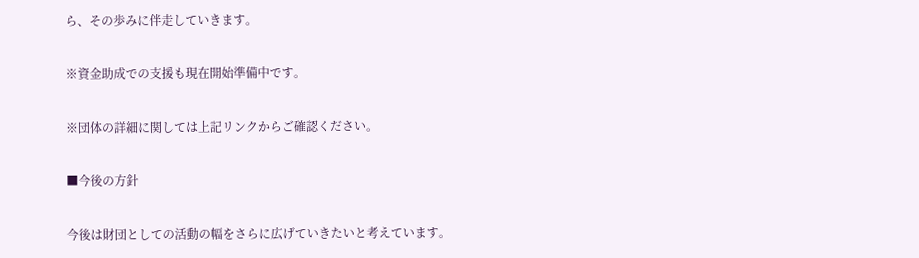ら、その歩みに伴走していきます。

※資金助成での支援も現在開始準備中です。

※団体の詳細に関しては上記リンクからご確認ください。

■今後の方針

今後は財団としての活動の幅をさらに広げていきたいと考えています。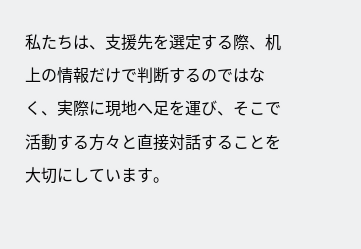私たちは、支援先を選定する際、机上の情報だけで判断するのではなく、実際に現地へ足を運び、そこで活動する方々と直接対話することを大切にしています。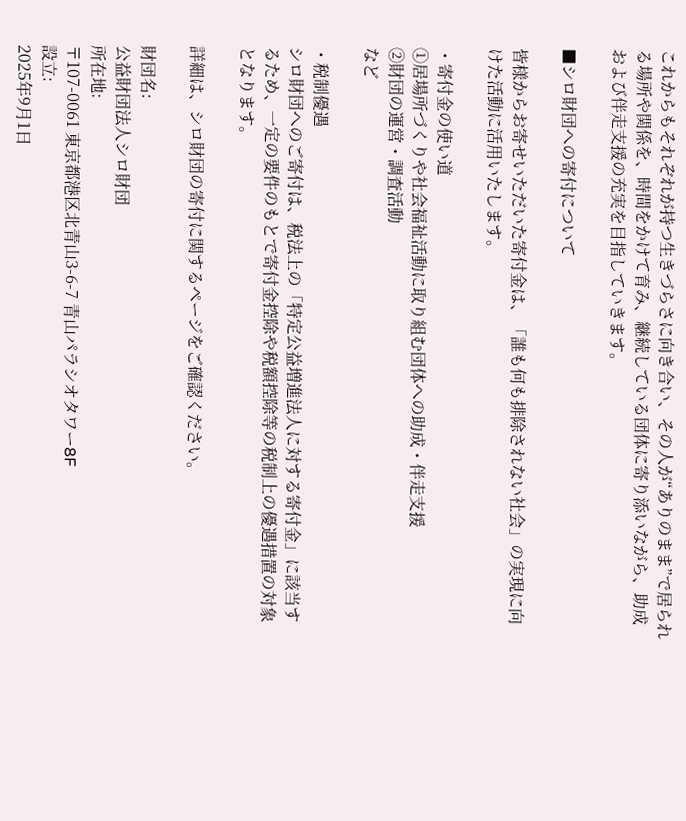これからもそれぞれが持つ生きづらさに向き合い、その人が“ありのまま”で居られる場所や関係を、時間をかけて育み、継続している団体に寄り添いながら、助成および伴走支援の充実を目指していきます。

■シロ財団への寄付について

皆様からお寄せいただいた寄付金は、「誰も何も排除されない社会」の実現に向けた活動に活用いたします。

・寄付金の使い道
①居場所づくりや社会福祉活動に取り組む団体への助成・伴走支援
②財団の運営・調査活動
など

・税制優遇
シロ財団へのご寄付は、税法上の「特定公益増進法人に対する寄付金」に該当するため、一定の要件のもとで寄付金控除や税額控除等の税制上の優遇措置の対象となります。

詳細は、シロ財団の寄付に関するページをご確認ください。

財団名:
公益財団法人シロ財団
所在地:
〒107-0061 東京都港区北青山3-6-7 青山パラシオタワー8F
設立:
2025年9月1日